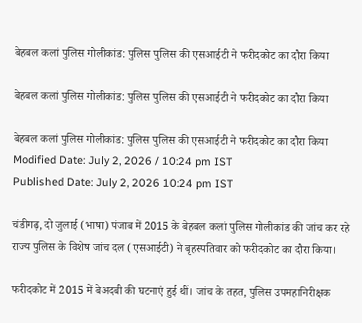बेहबल कलां पुलिस गोलीकांड: पुलिस पुलिस की एसआईटी ने फरीदकोट का दौरा किया

बेहबल कलां पुलिस गोलीकांड: पुलिस पुलिस की एसआईटी ने फरीदकोट का दौरा किया

बेहबल कलां पुलिस गोलीकांड: पुलिस पुलिस की एसआईटी ने फरीदकोट का दौरा किया
Modified Date: July 2, 2026 / 10:24 pm IST
Published Date: July 2, 2026 10:24 pm IST

चंडीगढ़, दो जुलाई (भाषा) पंजाब में 2015 के बेहबल कलां पुलिस गोलीकांड की जांच कर रहे राज्य पुलिस के विशेष जांच दल (एसआईटी) ने बृहस्पतिवार को फरीदकोट का दौरा किया।

फरीदकोट में 2015 में बेअदबी की घटनाएं हुई थीं। जांच के तहत, पुलिस उपमहानिरीक्षक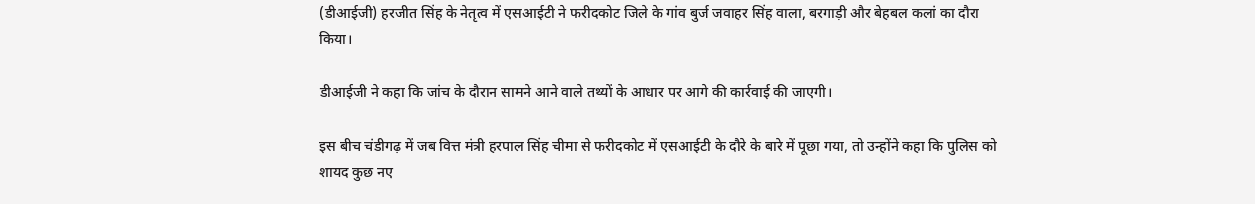(डीआईजी) हरजीत सिंह के नेतृत्व में एसआईटी ने फरीदकोट जिले के गांव बुर्ज जवाहर सिंह वाला, बरगाड़ी और बेहबल कलां का दौरा किया।

डीआईजी ने कहा कि जांच के दौरान सामने आने वाले तथ्यों के आधार पर आगे की कार्रवाई की जाएगी।

इस बीच चंडीगढ़ में जब वित्त मंत्री हरपाल सिंह चीमा से फरीदकोट में एसआईटी के दौरे के बारे में पूछा गया, तो उन्होंने कहा कि पुलिस को शायद कुछ नए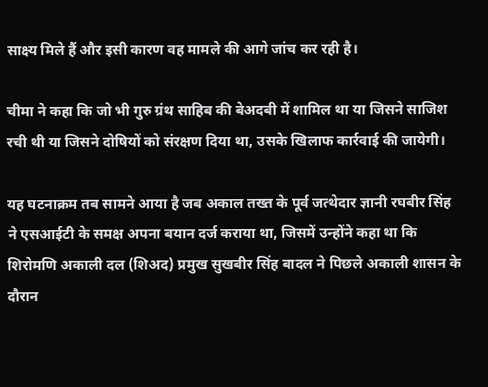साक्ष्य मिले हैं और इसी कारण वह मामले की आगे जांच कर रही है।

चीमा ने कहा कि जो भी गुरु ग्रंथ साहिब की बेअदबी में शामिल था या जिसने साजिश रची थी या जिसने दोषियों को संरक्षण दिया था, उसके खिलाफ कार्रवाई की जायेगी।

यह घटनाक्रम तब सामने आया है जब अकाल तख्त के पूर्व जत्थेदार ज्ञानी रघबीर सिंह ने एसआईटी के समक्ष अपना बयान दर्ज कराया था, जिसमें उन्होंने कहा था कि शिरोमणि अकाली दल (शिअद) प्रमुख सुखबीर सिंह बादल ने पिछले अकाली शासन के दौरान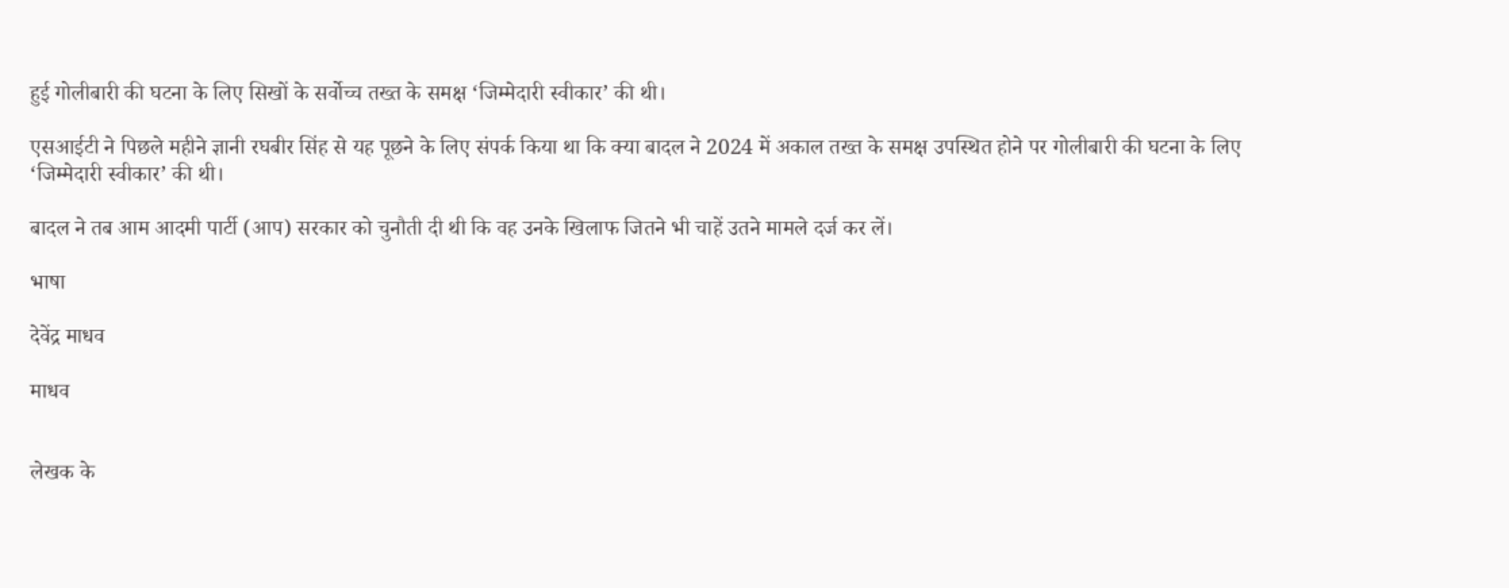हुई गोलीबारी की घटना के लिए सिखों के सर्वोच्च तख्त के समक्ष ‘जिम्मेदारी स्वीकार’ की थी।

एसआईटी ने पिछले महीने ज्ञानी रघबीर सिंह से यह पूछने के लिए संपर्क किया था कि क्या बादल ने 2024 में अकाल तख्त के समक्ष उपस्थित होने पर गोलीबारी की घटना के लिए ‘जिम्मेदारी स्वीकार’ की थी।

बादल ने तब आम आदमी पार्टी (आप) सरकार को चुनौती दी थी कि वह उनके खिलाफ जितने भी चाहें उतने मामले दर्ज कर लें।

भाषा

देवेंद्र माधव

माधव


लेखक के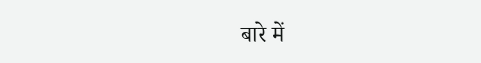बारे में